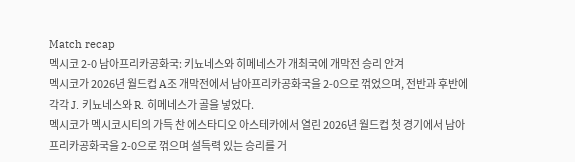Match recap
멕시코 2-0 남아프리카공화국: 키뇨네스와 히메네스가 개최국에 개막전 승리 안겨
멕시코가 2026년 월드컵 A조 개막전에서 남아프리카공화국을 2-0으로 꺾었으며, 전반과 후반에 각각 J. 키뇨네스와 R. 히메네스가 골을 넣었다.
멕시코가 멕시코시티의 가득 찬 에스타디오 아스테카에서 열린 2026년 월드컵 첫 경기에서 남아프리카공화국을 2-0으로 꺾으며 설득력 있는 승리를 거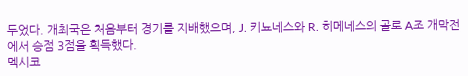두었다. 개최국은 처음부터 경기를 지배했으며, J. 키뇨네스와 R. 히메네스의 골로 A조 개막전에서 승점 3점을 획득했다.
멕시코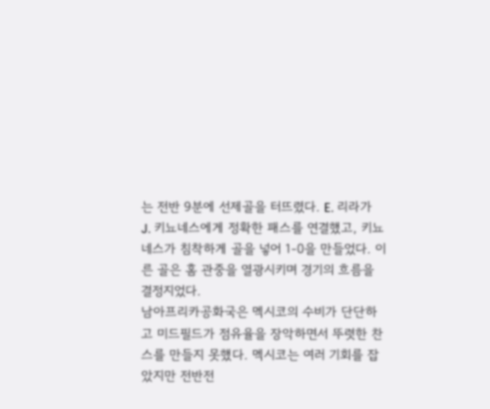는 전반 9분에 선제골을 터뜨렸다. E. 리라가 J. 키뇨네스에게 정확한 패스를 연결했고, 키뇨네스가 침착하게 골을 넣어 1-0을 만들었다. 이른 골은 홈 관중을 열광시키며 경기의 흐름을 결정지었다.
남아프리카공화국은 멕시코의 수비가 단단하고 미드필드가 점유율을 장악하면서 뚜렷한 찬스를 만들지 못했다. 멕시코는 여러 기회를 잡았지만 전반전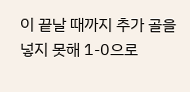이 끝날 때까지 추가 골을 넣지 못해 1-0으로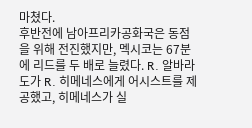마쳤다.
후반전에 남아프리카공화국은 동점을 위해 전진했지만, 멕시코는 67분에 리드를 두 배로 늘렸다. R. 알바라도가 R. 히메네스에게 어시스트를 제공했고, 히메네스가 실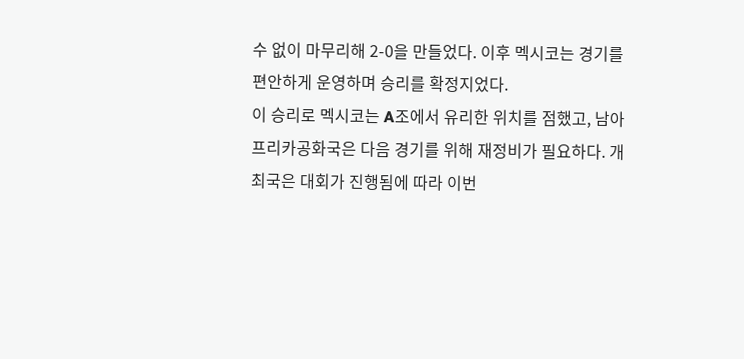수 없이 마무리해 2-0을 만들었다. 이후 멕시코는 경기를 편안하게 운영하며 승리를 확정지었다.
이 승리로 멕시코는 A조에서 유리한 위치를 점했고, 남아프리카공화국은 다음 경기를 위해 재정비가 필요하다. 개최국은 대회가 진행됨에 따라 이번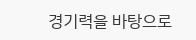경기력을 바탕으로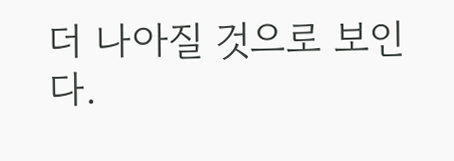더 나아질 것으로 보인다.